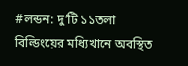#লন্ডন: দু’টি ১১তলা বিল্ডিংয়ের মধ্যিখানে অবস্থিত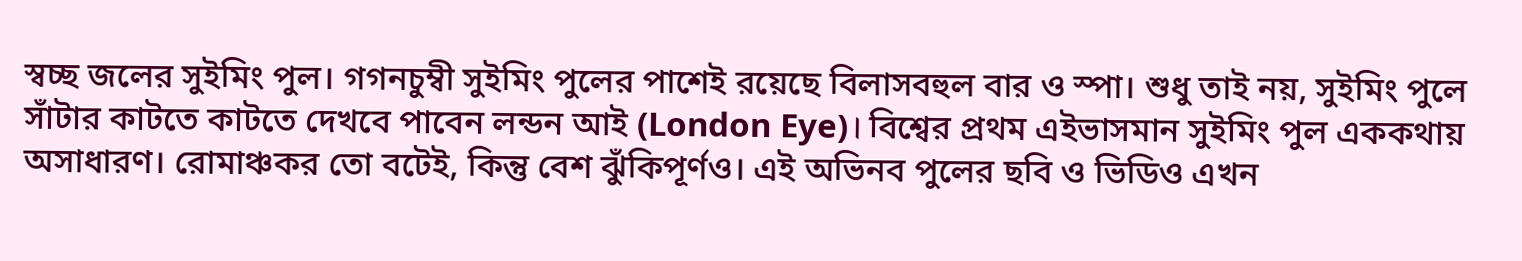স্বচ্ছ জলের সুইমিং পুল। গগনচুম্বী সুইমিং পুলের পাশেই রয়েছে বিলাসবহুল বার ও স্পা। শুধু তাই নয়, সুইমিং পুলে সাঁটার কাটতে কাটতে দেখবে পাবেন লন্ডন আই (London Eye)। বিশ্বের প্রথম এইভাসমান সুইমিং পুল এককথায় অসাধারণ। রোমাঞ্চকর তো বটেই, কিন্তু বেশ ঝুঁকিপূর্ণও। এই অভিনব পুলের ছবি ও ভিডিও এখন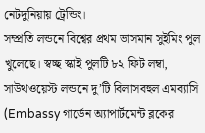নেটদুনিয়ায় ট্রেন্ডিং।
সম্প্রতি লন্ডনে বিশ্বের প্রথম ভাসমান সুইমিং পুল খুলেছে। স্বচ্ছ স্কাই পুলটি ৮২ ফিট লম্বা, সাউথওয়েস্ট লন্ডনে দু’টি বিলাসবহুল এমব্যাসি (Embassy গার্ডেন অ্যাপার্টমেন্ট ব্লকের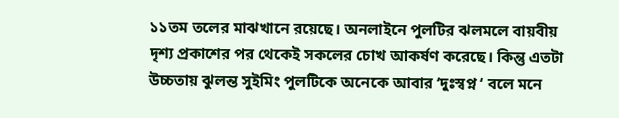১১তম তলের মাঝখানে রয়েছে। অনলাইনে পুলটির ঝলমলে বায়বীয় দৃশ্য প্রকাশের পর থেকেই সকলের চোখ আকর্ষণ করেছে। কিন্তু এতটা উচ্চতায় ঝুলন্ত সুইমিং পুলটিকে অনেকে আবার ‘দুঃস্বপ্ন ‘ বলে মনে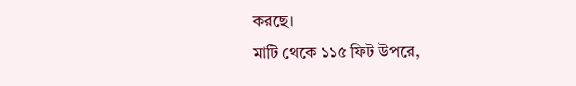করছে।
মাটি থেকে ১১৫ ফিট উপরে,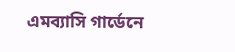এমব্যাসি গার্ডেনে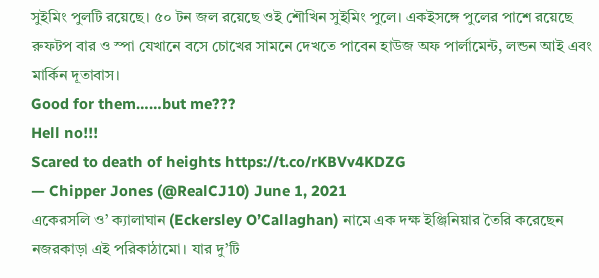সুইমিং পুলটি রয়েছে। ৫০ টন জল রয়েছে ওই শৌখিন সুইমিং পুলে। একইসঙ্গে পুলের পাশে রয়েছে রুফটপ বার ও স্পা যেখানে বসে চোখের সামনে দেখতে পাবেন হাউজ অফ পার্লামেন্ট, লন্ডন আই এবং মার্কিন দূতাবাস।
Good for them……but me???
Hell no!!!
Scared to death of heights https://t.co/rKBVv4KDZG
— Chipper Jones (@RealCJ10) June 1, 2021
একেরসলি ও’ ক্যালাঘান (Eckersley O’Callaghan) নামে এক দক্ষ ইঞ্জিনিয়ার তৈরি করেছেন নজরকাড়া এই পরিকাঠামো। যার দু’টি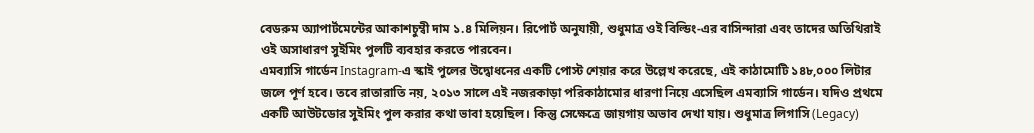বেডরুম অ্যাপার্টমেন্টের আকাশচুম্বী দাম ১.৪ মিলিয়ন। রিপোর্ট অনুযায়ী, শুধুমাত্র ওই বিল্ডিং-এর বাসিন্দারা এবং তাদের অতিথিরাই ওই অসাধারণ সুইমিং পুলটি ব্যবহার করতে পারবেন।
এমব্যাসি গার্ডেন Instagram-এ স্কাই পুলের উদ্বোধনের একটি পোস্ট শেয়ার করে উল্লেখ করেছে, এই কাঠামোটি ১৪৮,০০০ লিটার জলে পূর্ণ হবে। তবে রাতারাতি নয়, ২০১৩ সালে এই নজরকাড়া পরিকাঠামোর ধারণা নিয়ে এসেছিল এমব্যাসি গার্ডেন। যদিও প্রথমে একটি আউটডোর সুইমিং পুল করার কথা ভাবা হয়েছিল। কিন্তু সেক্ষেত্রে জায়গায় অভাব দেখা যায়। শুধুমাত্র লিগাসি (Legacy)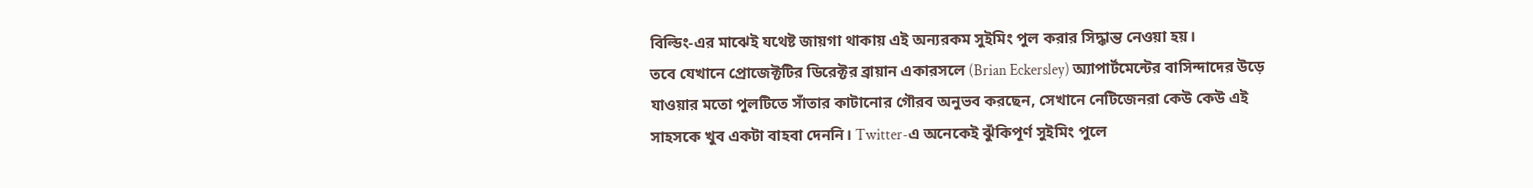বিল্ডিং-এর মাঝেই যথেষ্ট জায়গা থাকায় এই অন্যরকম সুইমিং পুল করার সিদ্ধান্ত নেওয়া হয়।
তবে যেখানে প্রোজেক্টটির ডিরেক্টর ব্রায়ান একারসলে (Brian Eckersley) অ্যাপার্টমেন্টের বাসিন্দাদের উড়ে যাওয়ার মতো পুলটিতে সাঁতার কাটানোর গৌরব অনুভব করছেন, সেখানে নেটিজেনরা কেউ কেউ এই সাহসকে খুব একটা বাহবা দেননি। Twitter-এ অনেকেই ঝুঁকিপূর্ণ সুইমিং পুলে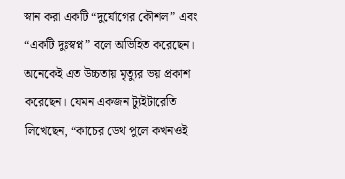স্নান করা একটি “দুর্যোগের কৌশল” এবং “একটি দুঃস্বপ্ন” বলে অভিহিত করেছেন। অনেকেই এত উচ্চতায় মৃত্যুর ভয় প্রকাশ করেছেন। যেমন একজন ট্যুইটারেতি লিখেছেন, “কাচের ডেথ পুলে কখনওই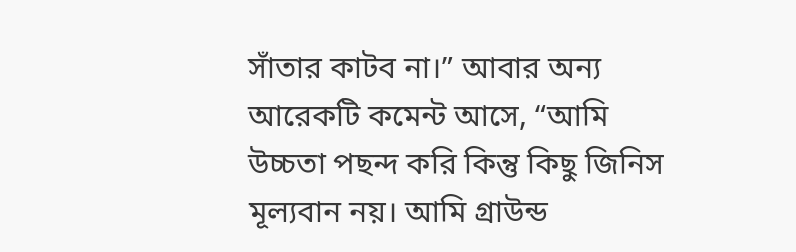সাঁতার কাটব না।” আবার অন্য আরেকটি কমেন্ট আসে, “আমি উচ্চতা পছন্দ করি কিন্তু কিছু জিনিস মূল্যবান নয়। আমি গ্রাউন্ড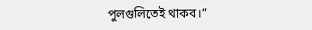পুলগুলিতেই থাকব।”